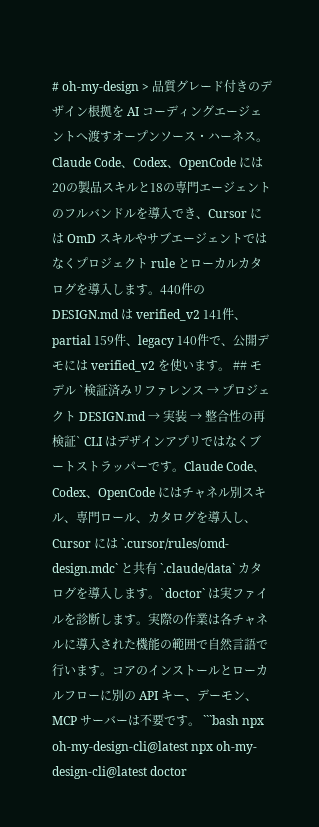# oh-my-design > 品質グレード付きのデザイン根拠を AI コーディングエージェントへ渡すオープンソース・ハーネス。Claude Code、Codex、OpenCode には20の製品スキルと18の専門エージェントのフルバンドルを導入でき、Cursor には OmD スキルやサブエージェントではなくプロジェクト rule とローカルカタログを導入します。440件の DESIGN.md は verified_v2 141件、partial 159件、legacy 140件で、公開デモには verified_v2 を使います。 ## モデル `検証済みリファレンス → プロジェクト DESIGN.md → 実装 → 整合性の再検証` CLI はデザインアプリではなくブートストラッパーです。Claude Code、Codex、OpenCode にはチャネル別スキル、専門ロール、カタログを導入し、Cursor には `.cursor/rules/omd-design.mdc` と共有 `.claude/data` カタログを導入します。`doctor` は実ファイルを診断します。実際の作業は各チャネルに導入された機能の範囲で自然言語で行います。コアのインストールとローカルフローに別の API キー、デーモン、MCP サーバーは不要です。 ```bash npx oh-my-design-cli@latest npx oh-my-design-cli@latest doctor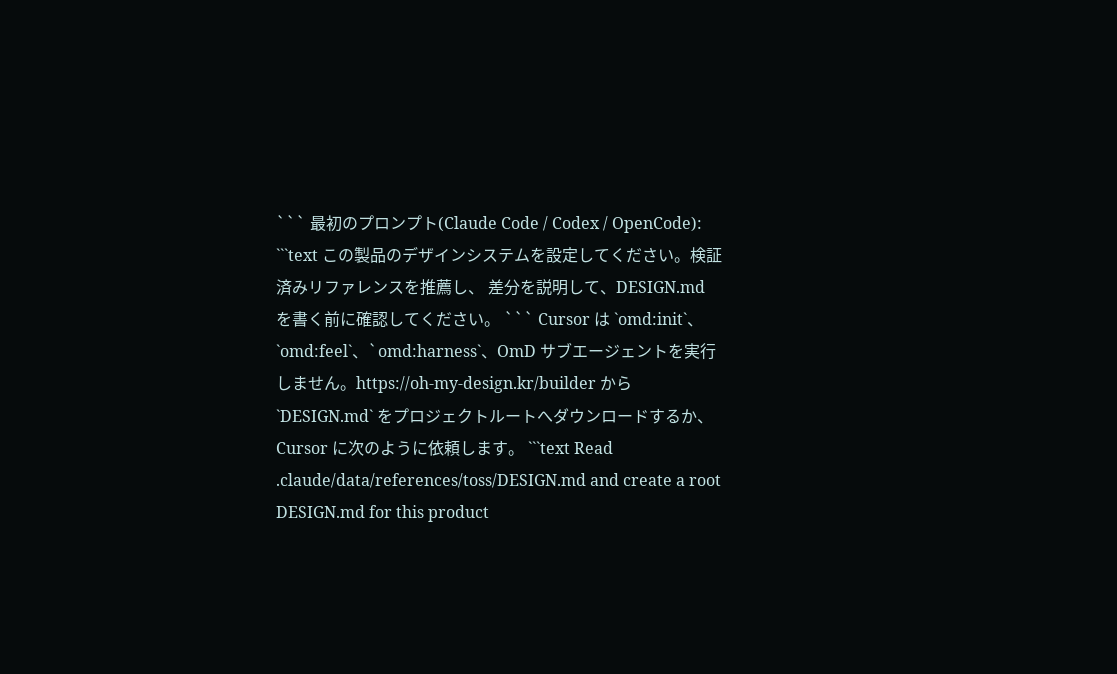``` 最初のプロンプト(Claude Code / Codex / OpenCode): ```text この製品のデザインシステムを設定してください。検証済みリファレンスを推薦し、 差分を説明して、DESIGN.md を書く前に確認してください。 ``` Cursor は `omd:init`、`omd:feel`、`omd:harness`、OmD サブエージェントを実行しません。https://oh-my-design.kr/builder から `DESIGN.md` をプロジェクトルートへダウンロードするか、Cursor に次のように依頼します。 ```text Read .claude/data/references/toss/DESIGN.md and create a root DESIGN.md for this product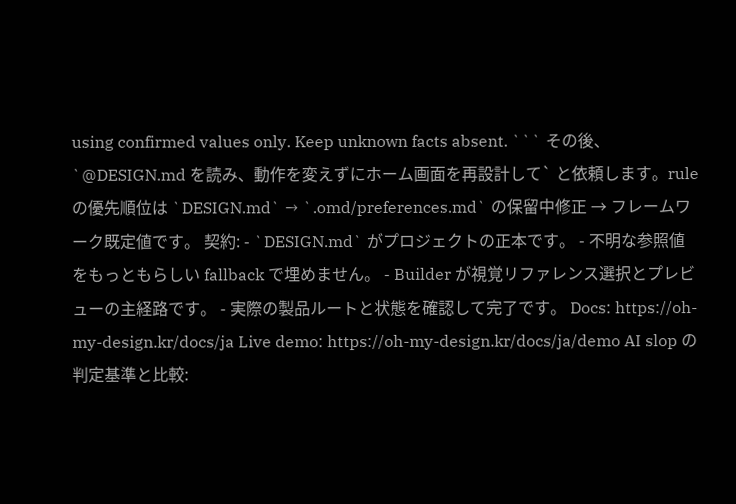using confirmed values only. Keep unknown facts absent. ``` その後、`@DESIGN.md を読み、動作を変えずにホーム画面を再設計して` と依頼します。rule の優先順位は `DESIGN.md` → `.omd/preferences.md` の保留中修正 → フレームワーク既定値です。 契約: - `DESIGN.md` がプロジェクトの正本です。 - 不明な参照値をもっともらしい fallback で埋めません。 - Builder が視覚リファレンス選択とプレビューの主経路です。 - 実際の製品ルートと状態を確認して完了です。 Docs: https://oh-my-design.kr/docs/ja Live demo: https://oh-my-design.kr/docs/ja/demo AI slop の判定基準と比較: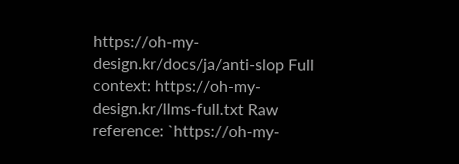https://oh-my-design.kr/docs/ja/anti-slop Full context: https://oh-my-design.kr/llms-full.txt Raw reference: `https://oh-my-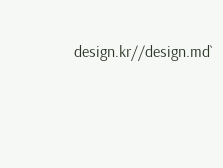design.kr//design.md`